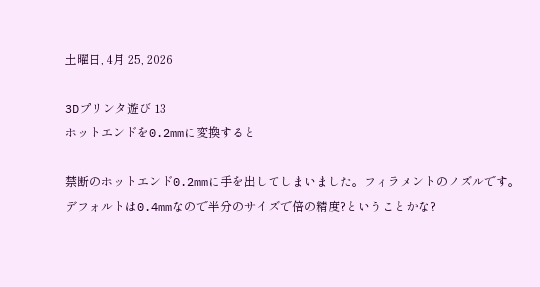土曜日, 4月 25, 2026

3Dプリンタ遊び 13
ホットエンドを0.2mmに変換すると

禁断のホットエンド0.2mmに手を出してしまいました。フィラメントのノズルです。デフォルトは0.4mmなので半分のサイズで倍の精度?ということかな?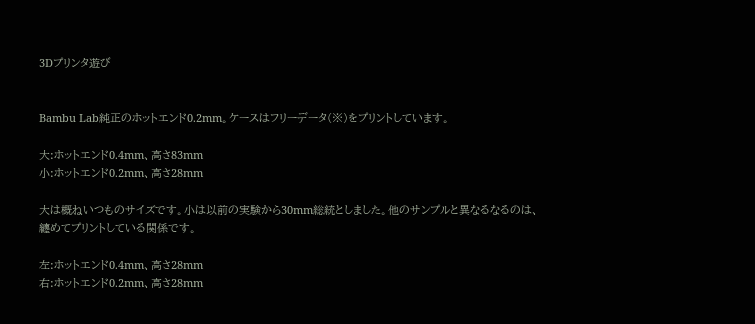3Dプリンタ遊び


Bambu Lab純正のホットエンド0.2mm。ケースはフリーデータ(※)をプリントしています。

大:ホットエンド0.4mm、高さ83mm
小:ホットエンド0.2mm、高さ28mm

大は概ねいつものサイズです。小は以前の実験から30mm総統としました。他のサンプルと異なるなるのは、纏めてプリントしている関係です。

左:ホットエンド0.4mm、高さ28mm
右:ホットエンド0.2mm、高さ28mm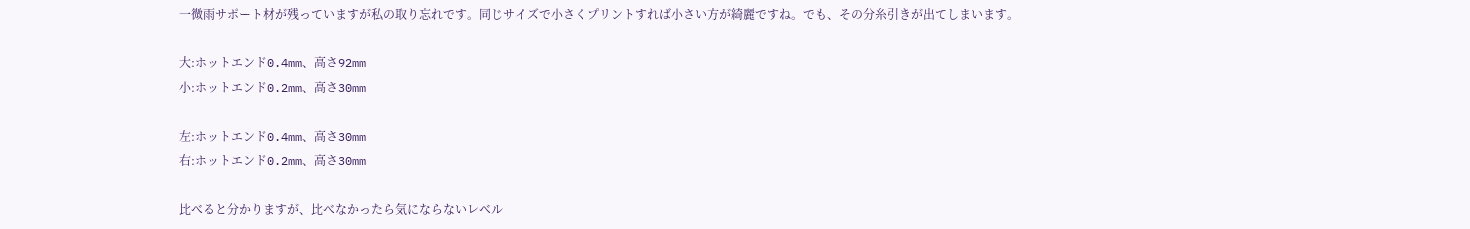一微雨サポート材が残っていますが私の取り忘れです。同じサイズで小さくプリントすれば小さい方が綺麗ですね。でも、その分糸引きが出てしまいます。

大:ホットエンド0.4mm、高さ92mm
小:ホットエンド0.2mm、高さ30mm

左:ホットエンド0.4mm、高さ30mm
右:ホットエンド0.2mm、高さ30mm

比べると分かりますが、比べなかったら気にならないレベル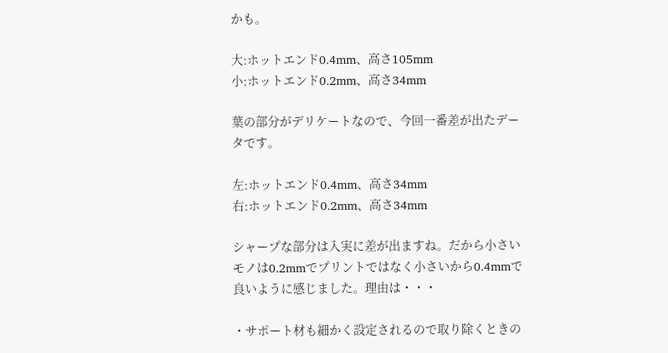かも。

大:ホットエンド0.4mm、高さ105mm
小:ホットエンド0.2mm、高さ34mm

葉の部分がデリケートなので、今回一番差が出たデータです。

左:ホットエンド0.4mm、高さ34mm
右:ホットエンド0.2mm、高さ34mm

シャープな部分は入実に差が出ますね。だから小さいモノは0.2mmでプリントではなく小さいから0.4mmで良いように感じました。理由は・・・

・サポート材も細かく設定されるので取り除くときの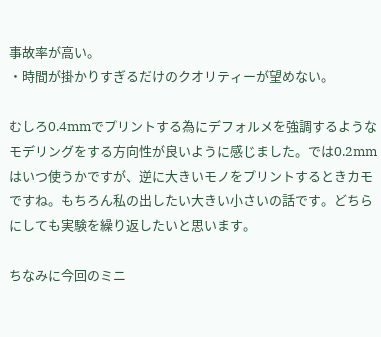事故率が高い。
・時間が掛かりすぎるだけのクオリティーが望めない。

むしろ0.4mmでプリントする為にデフォルメを強調するようなモデリングをする方向性が良いように感じました。では0.2mmはいつ使うかですが、逆に大きいモノをプリントするときカモですね。もちろん私の出したい大きい小さいの話です。どちらにしても実験を繰り返したいと思います。

ちなみに今回のミニ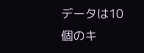データは10個のキ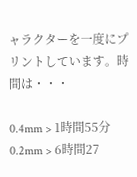ャラクターを一度にプリントしています。時間は・・・

0.4mm > 1時間55分
0.2mm > 6時間27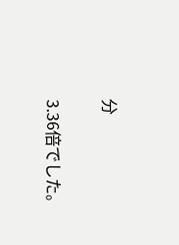分

3.36倍でした。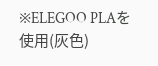※ELEGOO PLAを使用(灰色)